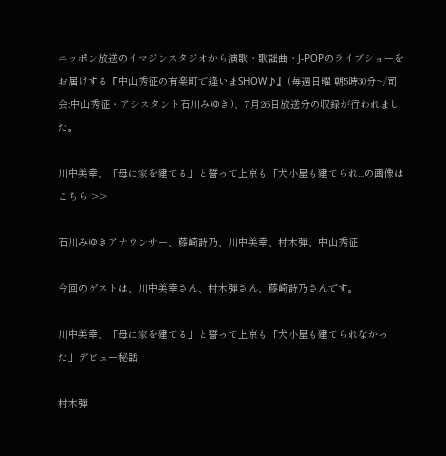ニッポン放送のイマジンスタジオから演歌・歌謡曲・J-POPのライブショーをお届けする『中山秀征の有楽町で逢いまSHOW♪』(毎週日曜 朝5時30分~/司会:中山秀征・アシスタント石川みゆき)、7月26日放送分の収録が行われました。

川中美幸、「母に家を建てる」と誓って上京も「犬小屋も建てられ...の画像はこちら >>

石川みゆきアナウンサー、藤崎詩乃、川中美幸、村木弾、中山秀征

今回のゲストは、川中美幸さん、村木弾さん、藤崎詩乃さんです。

川中美幸、「母に家を建てる」と誓って上京も「犬小屋も建てられなかった」デビュー秘話

村木弾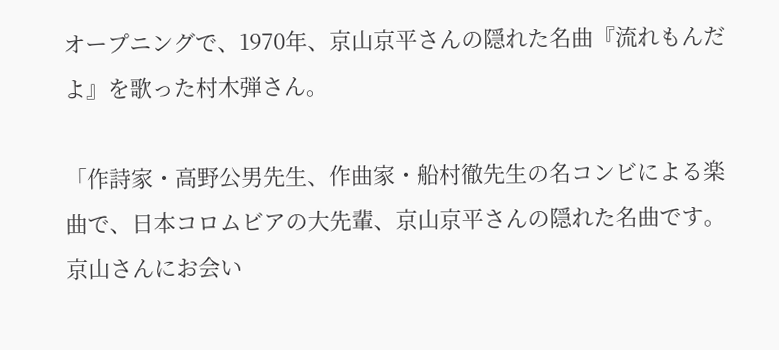オープニングで、1970年、京山京平さんの隠れた名曲『流れもんだよ』を歌った村木弾さん。

「作詩家・高野公男先生、作曲家・船村徹先生の名コンビによる楽曲で、日本コロムビアの大先輩、京山京平さんの隠れた名曲です。京山さんにお会い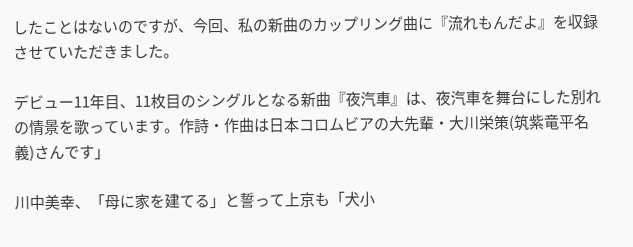したことはないのですが、今回、私の新曲のカップリング曲に『流れもんだよ』を収録させていただきました。

デビュー11年目、11枚目のシングルとなる新曲『夜汽車』は、夜汽車を舞台にした別れの情景を歌っています。作詩・作曲は日本コロムビアの大先輩・大川栄策(筑紫竜平名義)さんです」

川中美幸、「母に家を建てる」と誓って上京も「犬小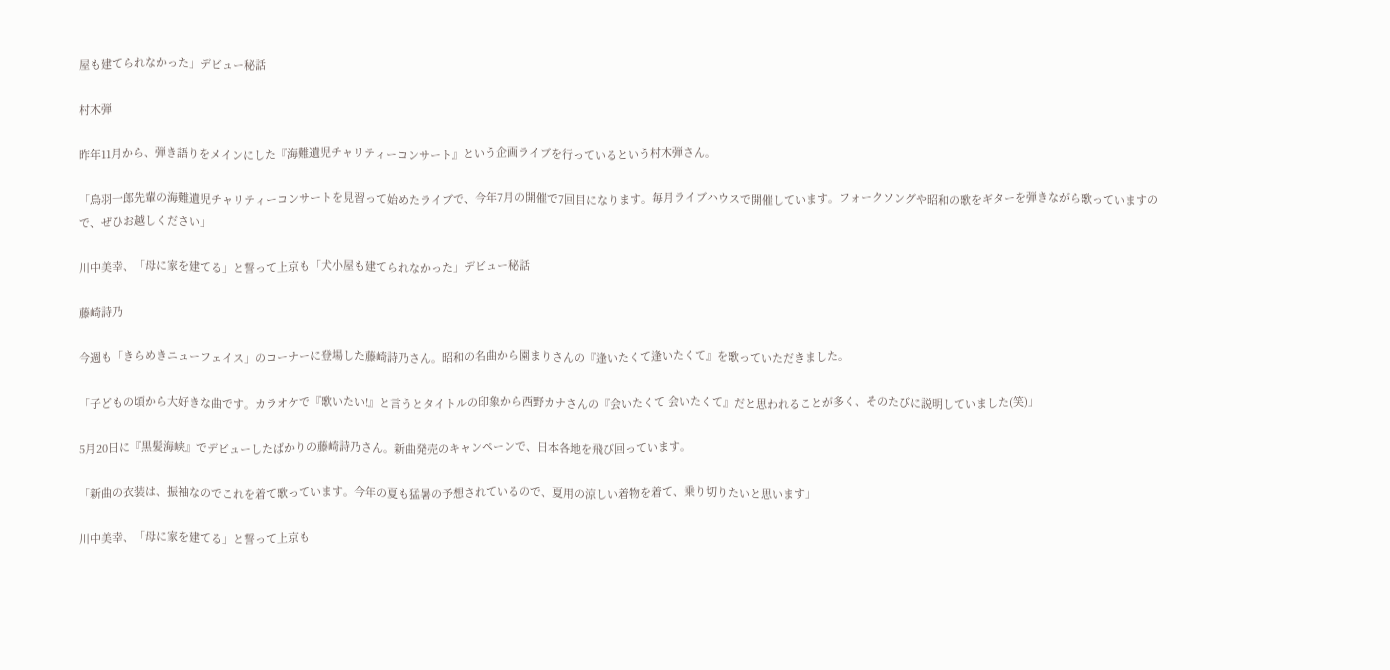屋も建てられなかった」デビュー秘話

村木弾

昨年11月から、弾き語りをメインにした『海難遺児チャリティーコンサート』という企画ライブを行っているという村木弾さん。

「鳥羽一郎先輩の海難遺児チャリティーコンサートを見習って始めたライブで、今年7月の開催で7回目になります。毎月ライブハウスで開催しています。フォークソングや昭和の歌をギターを弾きながら歌っていますので、ぜひお越しください」

川中美幸、「母に家を建てる」と誓って上京も「犬小屋も建てられなかった」デビュー秘話

藤崎詩乃

今週も「きらめきニューフェイス」のコーナーに登場した藤崎詩乃さん。昭和の名曲から園まりさんの『逢いたくて逢いたくて』を歌っていただきました。

「子どもの頃から大好きな曲です。カラオケで『歌いたい!』と言うとタイトルの印象から西野カナさんの『会いたくて 会いたくて』だと思われることが多く、そのたびに説明していました(笑)」

5月20日に『黒髪海峡』でデビューしたばかりの藤崎詩乃さん。新曲発売のキャンペーンで、日本各地を飛び回っています。

「新曲の衣装は、振袖なのでこれを着て歌っています。今年の夏も猛暑の予想されているので、夏用の涼しい着物を着て、乗り切りたいと思います」

川中美幸、「母に家を建てる」と誓って上京も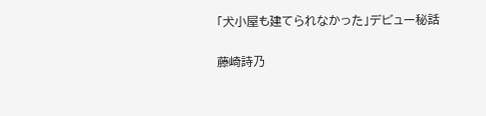「犬小屋も建てられなかった」デビュー秘話

藤崎詩乃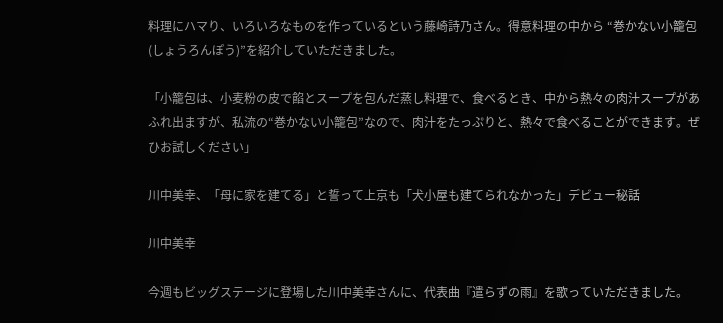料理にハマり、いろいろなものを作っているという藤崎詩乃さん。得意料理の中から “巻かない小籠包(しょうろんぽう)”を紹介していただきました。

「小籠包は、小麦粉の皮で餡とスープを包んだ蒸し料理で、食べるとき、中から熱々の肉汁スープがあふれ出ますが、私流の“巻かない小籠包”なので、肉汁をたっぷりと、熱々で食べることができます。ぜひお試しください」

川中美幸、「母に家を建てる」と誓って上京も「犬小屋も建てられなかった」デビュー秘話

川中美幸

今週もビッグステージに登場した川中美幸さんに、代表曲『遣らずの雨』を歌っていただきました。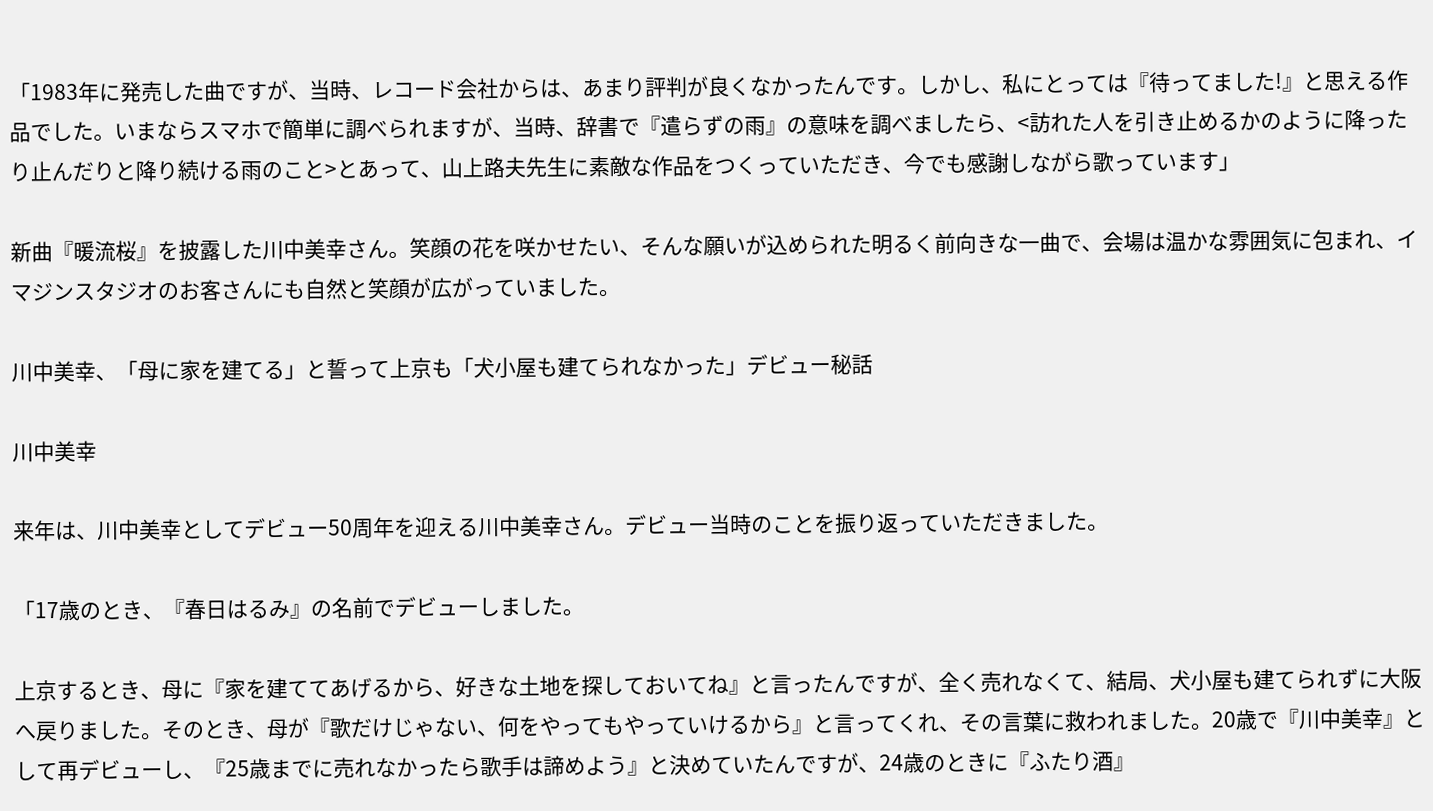「1983年に発売した曲ですが、当時、レコード会社からは、あまり評判が良くなかったんです。しかし、私にとっては『待ってました!』と思える作品でした。いまならスマホで簡単に調べられますが、当時、辞書で『遣らずの雨』の意味を調べましたら、<訪れた人を引き止めるかのように降ったり止んだりと降り続ける雨のこと>とあって、山上路夫先生に素敵な作品をつくっていただき、今でも感謝しながら歌っています」

新曲『暖流桜』を披露した川中美幸さん。笑顔の花を咲かせたい、そんな願いが込められた明るく前向きな一曲で、会場は温かな雰囲気に包まれ、イマジンスタジオのお客さんにも自然と笑顔が広がっていました。

川中美幸、「母に家を建てる」と誓って上京も「犬小屋も建てられなかった」デビュー秘話

川中美幸

来年は、川中美幸としてデビュー50周年を迎える川中美幸さん。デビュー当時のことを振り返っていただきました。

「17歳のとき、『春日はるみ』の名前でデビューしました。

上京するとき、母に『家を建ててあげるから、好きな土地を探しておいてね』と言ったんですが、全く売れなくて、結局、犬小屋も建てられずに大阪へ戻りました。そのとき、母が『歌だけじゃない、何をやってもやっていけるから』と言ってくれ、その言葉に救われました。20歳で『川中美幸』として再デビューし、『25歳までに売れなかったら歌手は諦めよう』と決めていたんですが、24歳のときに『ふたり酒』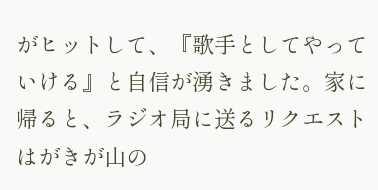がヒットして、『歌手としてやっていける』と自信が湧きました。家に帰ると、ラジオ局に送るリクエストはがきが山の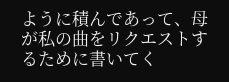ように積んであって、母が私の曲をリクエストするために書いてく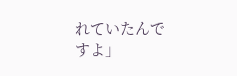れていたんですよ」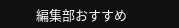編集部おすすめ